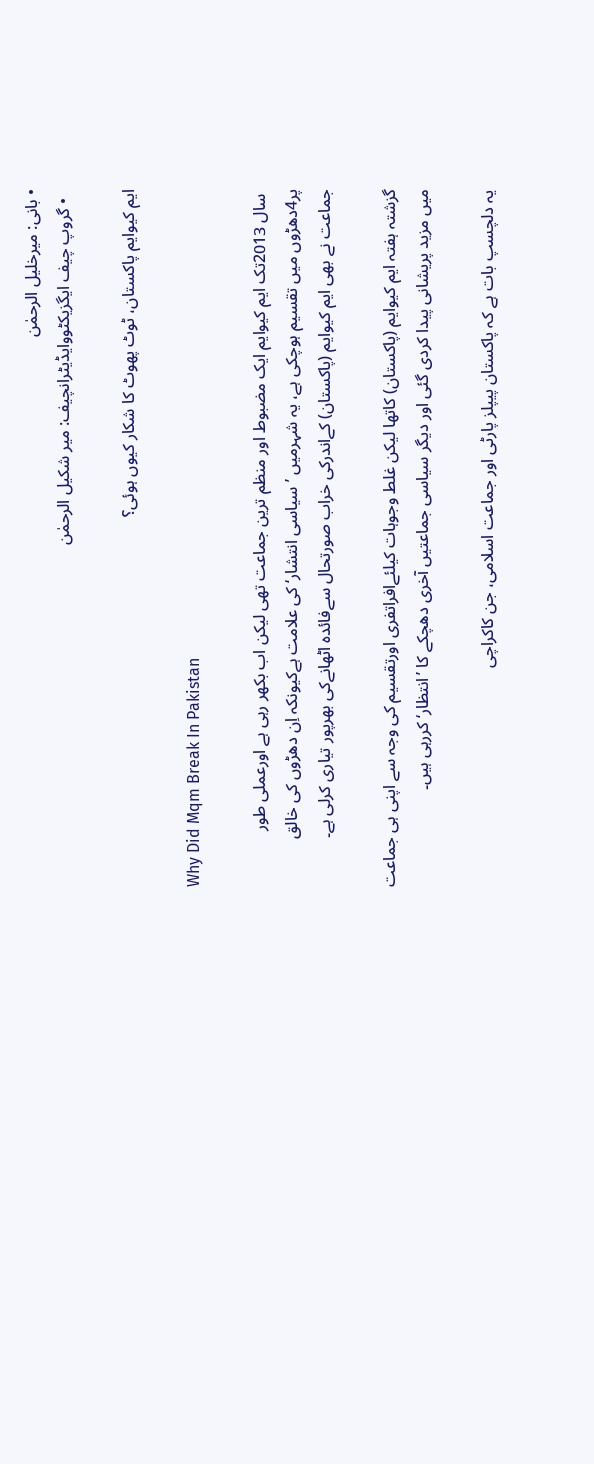• بانی: میرخلیل الرحمٰن
  • گروپ چیف ایگزیکٹووایڈیٹرانچیف: میر شکیل الرحمٰن

ایم کیوایم پاکستان، ٹوٹ پھوٹ کا شکار کیوں ہوئی؟

Why Did Mqm Break In Pakistan

 سال 2013تک ایم کیوایم ایک مضبوط اور منظم ترین جماعت تھی لیکن اب بکھر رہی ہے اورعملی طور پر4دھڑوں میں تقسیم ہوچکی ہے، یہ شہرمیں ’سیاسی انتشار‘ کی علامت ہےکیونکہ اِن دھڑوں کی خالق جماعت نے بھی ایم کیوایم (پاکستان) کےاندرکی خراب صورتحال سےفائدہ اٹھانےکی بھرپور تیاری کرلی ہے۔

گزشتہ ہفتہ ایم کیوایم (پاکستان) کاتھا لیکن غلط وجوہات کیلئےافراتفری اورتقسیم کی وجہ سے اپنی ہی جماعت میں مزید پریشانی پیدا کردی گئی اور دیگر سیاسی جماعتیں آخری دھچکے کا ’انتظار‘ کررہی ہیں۔

یہ دلچسپ بات ہے کہ پاکستان پیپلز پارٹی اور جماعت اسلامی، جن کاکراچی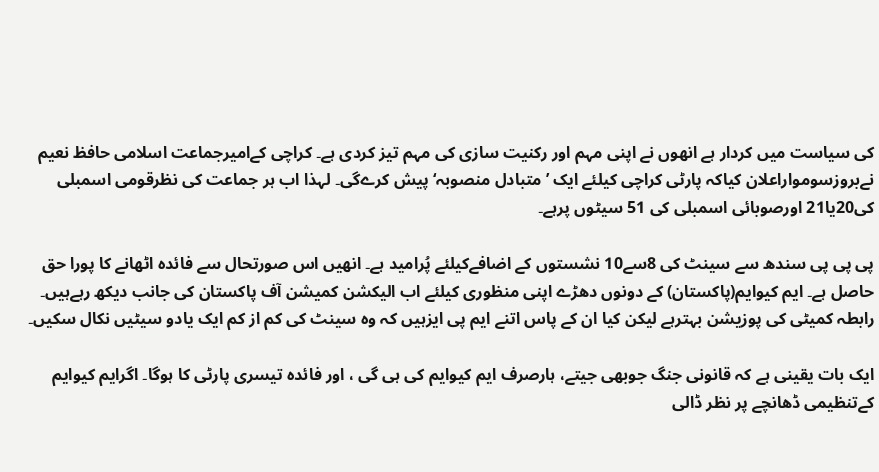کی سیاست میں کردار ہے انھوں نے اپنی مہم اور رکنیت سازی کی مہم تیز کردی ہے۔ کراچی کےامیرجماعت اسلامی حافظ نعیم نےبروزسومواراعلان کیاکہ پارٹی کراچی کیلئے ایک ’متبادل منصوبہ‘ پیش کرےگی۔ لہذا اب ہر جماعت کی نظرقومی اسمبلی کی20یا21 اورصوبائی اسمبلی کی 51 سیٹوں پرہے۔

پی پی پی سندھ سے سینٹ کی 8سے10 نشستوں کے اضافےکیلئے پُرامید ہے۔ انھیں اس صورتحال سے فائدہ اٹھانے کا پورا حق حاصل ہے۔ ایم کیوایم(پاکستان) کے دونوں دھڑے اپنی منظوری کیلئے اب الیکشن کمیشن آف پاکستان کی جانب دیکھ رہےہیں۔ رابطہ کمیٹی کی پوزیشن بہترہے لیکن کیا ان کے پاس اتنے ایم پی ایزہیں کہ وہ سینٹ کی کم از کم ایک یادو سیٹیں نکال سکیں۔

ایک بات یقینی ہے کہ قانونی جنگ جوبھی جیتے، ہارصرف ایم کیوایم کی ہی گی ، اور فائدہ تیسری پارٹی کا ہوگا۔ اگرایم کیوایم کےتنظیمی ڈھانچے پر نظر ڈالی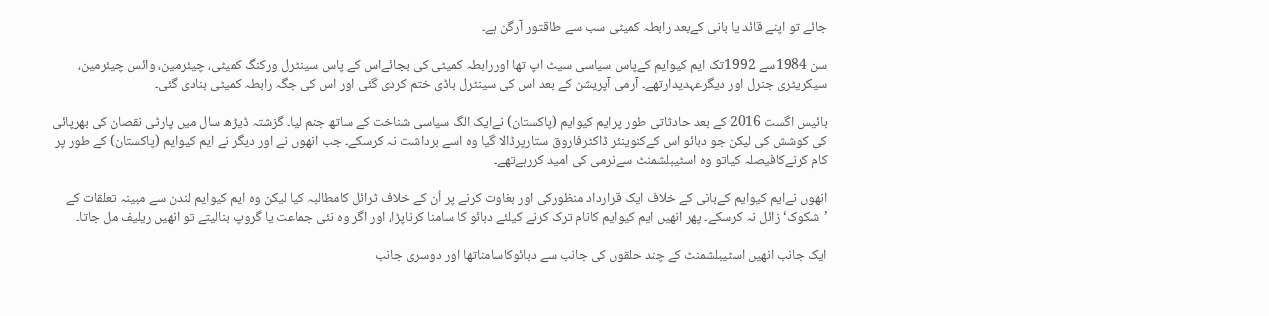جائے تو اپنے قائد یا بانی کےبعد رابطہ کمیٹی سب سے طاقتور آرگن ہے۔

سن 1984سے 1992تک ایم کیوایم کےپاس سیاسی سیٹ اپ تھا اوررابطہ کمیٹی کی بجائےاس کے پاس سینٹرل ورکنگ کمیٹی، چیئرمین، وائس چیئرمین، سیکریٹری جنرل اور دیگرعہدیدارتھے۔ آرمی آپریشن کے بعد اس کی سینٹرل باڈی ختم کردی گئی اور اس کی جگہ رابطہ کمیٹی بنادی گئی۔

بائیس اگست 2016 کے بعد حادثاتی طور پرایم کیوایم (پاکستان) نےایک الگ سیاسی شناخت کے ساتھ جنم لیا۔ گزشتہ ڈیڑھ سال میں پارٹی نقصان کی بھرپائی کی کوشش کی لیکن جو دبائو اس کےکنوینئر ڈاکٹرفاروق ستارپرڈالا گیا وہ اسے برداشت نہ کرسکے۔ جب انھوں نے اور دیگر نے ایم کیوایم (پاکستان) کے طور پر کام کرنےکافیصلہ کیاتو وہ اسٹیبلشمنٹ سےنرمی کی امید کررہےتھے۔

انھوں نےایم کیوایم کےبانی کے خلاف ایک قرارداد منظورکی اور بغاوت کرنے پر اُن کے خلاف ٹرائل کامطالبہ کیا لیکن وہ ایم کیوایم لندن سے مبینہ تعلقات کے ’شکوک‘ زائل نہ کرسکے۔ پھر انھیں ایم کیوایم کانام ترک کرنے کیلئے دبائو کا سامنا کرناپڑا، اور اگر وہ نئی جماعت یا گروپ بنالیتے تو انھیں ریلیف مل جاتا۔

ایک جانب انھیں اسٹیبلشمنٹ کے چند حلقوں کی جانب سے دبائوکاسامناتھا اور دوسری جانب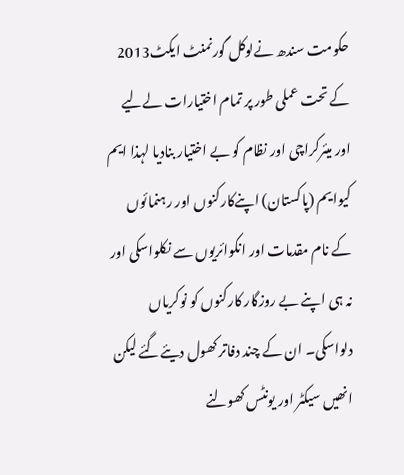حکومت سندھ نےلوکل گورنمنٹ ایکٹ2013 کے تحت عملی طور پر تمام اختیارات لےلیے اور میئرکراچی اور نظام کو بے اختیار بنادیا لہذا ایم کیوایم (پاکستان) اپنےکارکنوں اور رہنمائوں کے نام مقدمات اور انکوائریوں سے نکلواسکی اور نہ ہی اپنے بے روزگار کارکنوں کو نوکریاں دلواسکی۔ ان کے چند دفاتر کھول دیئےگئے لیکن انھیں سیکٹر اور یونٹس کھولنے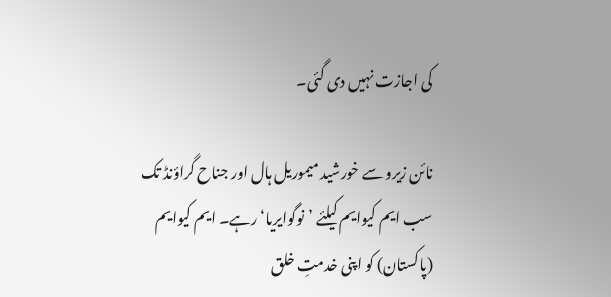کی اجازت نہیں دی گئی۔

نائن زیرو سے خورشید میموریل ہال اور جناح گراؤنڈ تک سب ایم کیوایم کیلئے ’نوگوایریا‘ رہے۔ ایم کیوایم (پاکستان) کو اپنی خدمتِ خلق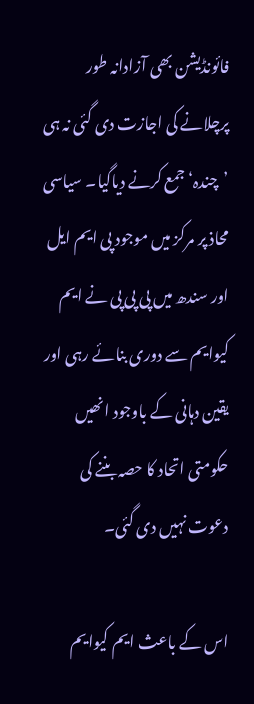فائونڈیشن بھی آزادانہ طور پرچلانے کی اجازت دی گئی نہ ہی ’چندہ‘ جمع کرنے دیاگیا۔ سیاسی محاذ پر مرکز میں موجود پی ایم ایل اور سندھ میں پی پی پی نے ایم کیوایم سے دوری بنائے رہی اور یقین دہانی کے باوجود انھیں حکومتی اتحاد کا حصہ بننے کی دعوت نہیں دی گئی۔

اس کے باعث ایم کیوایم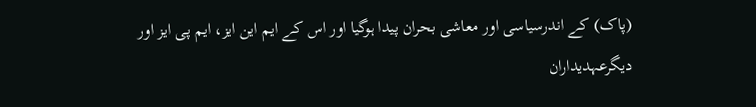(پاک) کے اندرسیاسی اور معاشی بحران پیدا ہوگیا اور اس کے ایم این ایز، ایم پی ایز اور دیگرعہدیداران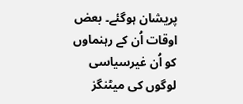پریشان ہوگئے۔ بعض اوقات اُن کے رہنماوں کو اُن غیرسیاسی لوگوں کی میٹنگز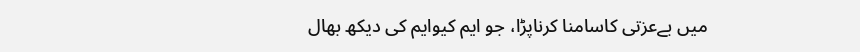میں بےعزتی کاسامنا کرناپڑا، جو ایم کیوایم کی دیکھ بھال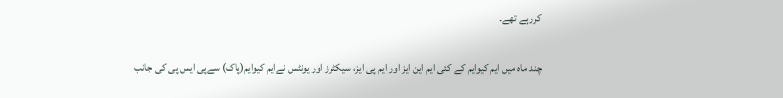کررہے تھے۔

چند ماہ میں ایم کیوایم کے کئی ایم این ایز اور ایم پی ایز، سیکٹرز اور یونٹس نےایم کیوایم(پاک) سےپی ایس پی کی جانب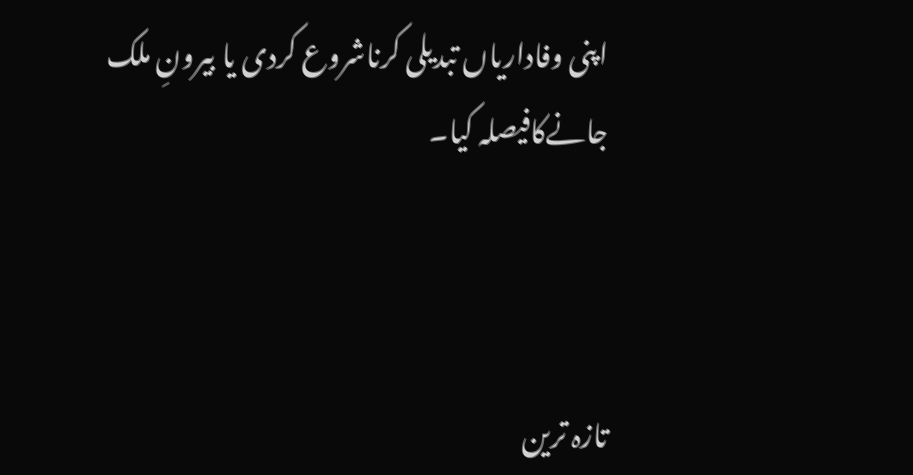اپنی وفاداریاں تبدیلی کرناشروع کردی یا بیرونِ ملک جانےکافیصلہ کیا۔



تازہ ترین